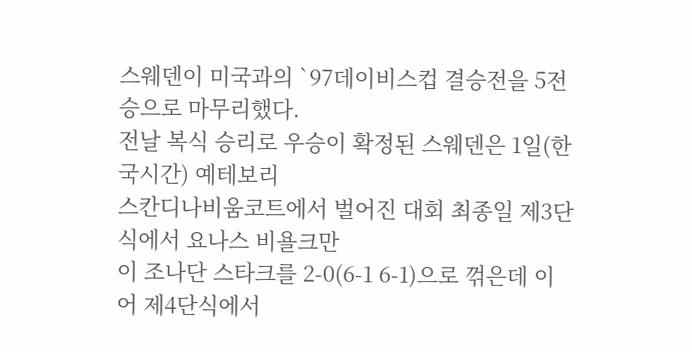스웨덴이 미국과의 `97데이비스컵 결승전을 5전승으로 마무리했다.
전날 복식 승리로 우승이 확정된 스웨덴은 1일(한국시간) 예테보리
스칸디나비움코트에서 벌어진 대회 최종일 제3단식에서 요나스 비욜크만
이 조나단 스타크를 2-0(6-1 6-1)으로 꺾은데 이어 제4단식에서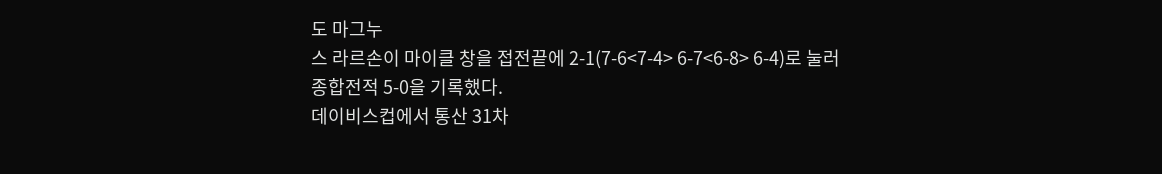도 마그누
스 라르손이 마이클 창을 접전끝에 2-1(7-6<7-4> 6-7<6-8> 6-4)로 눌러
종합전적 5-0을 기록했다.
데이비스컵에서 통산 31차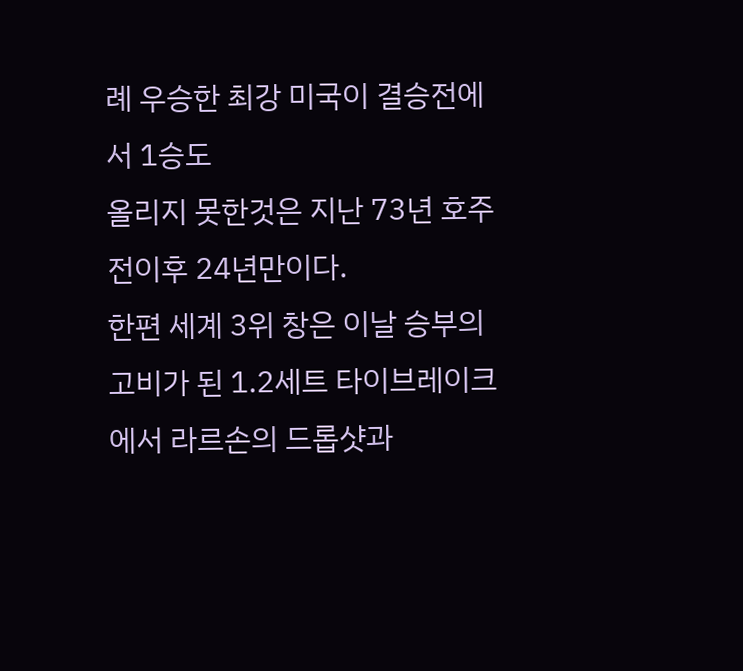례 우승한 최강 미국이 결승전에서 1승도
올리지 못한것은 지난 73년 호주전이후 24년만이다.
한편 세계 3위 창은 이날 승부의 고비가 된 1.2세트 타이브레이크
에서 라르손의 드롭샷과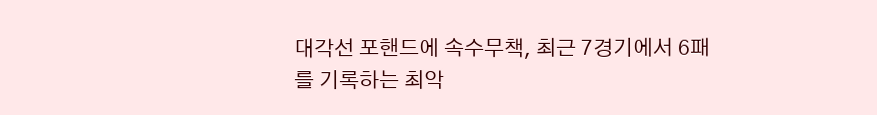대각선 포핸드에 속수무책, 최근 7경기에서 6패
를 기록하는 최악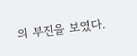의 부진을 보였다.